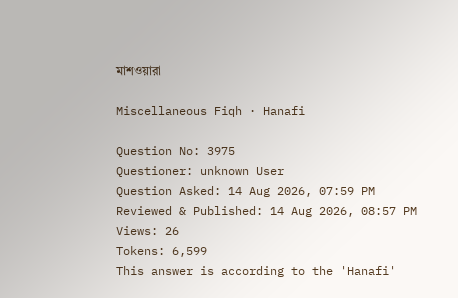মাশওয়ারা

Miscellaneous Fiqh · Hanafi

Question No: 3975
Questioner: unknown User
Question Asked: 14 Aug 2026, 07:59 PM
Reviewed & Published: 14 Aug 2026, 08:57 PM
Views: 26
Tokens: 6,599
This answer is according to the 'Hanafi'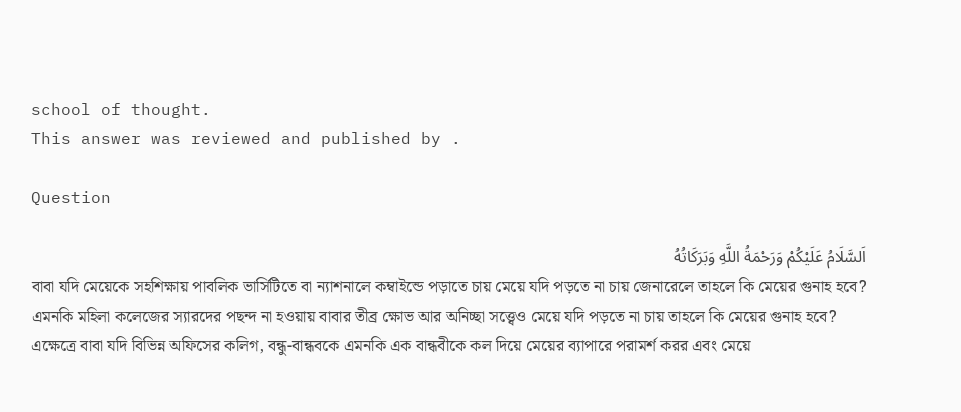school of thought.
This answer was reviewed and published by .

Question

اَلسَّلَامُ عَلَيْكُمْ وَرَحْمَةُ اللَّهِ وَبَرَكَاتُهُ
বাবা যদি মেয়েকে সহশিক্ষায় পাবলিক ভার্সিটিতে বা ন্যাশনালে কম্বাইন্ডে পড়াতে চায় মেয়ে যদি পড়তে না চায় জেনারেলে তাহলে কি মেয়ের গুনাহ হবে?
এমনকি মহিলা কলেজের স্যারদের পছন্দ না হওয়ায় বাবার তীব্র ক্ষোভ আর অনিচ্ছা সত্ত্বেও মেয়ে যদি পড়তে না চায় তাহলে কি মেয়ের গুনাহ হবে?
এক্ষেত্রে বাবা যদি বিভিন্ন অফিসের কলিগ, বন্ধু-বান্ধবকে এমনকি এক বান্ধবীকে কল দিয়ে মেয়ের ব্যাপারে পরামর্শ করর এবং মেয়ে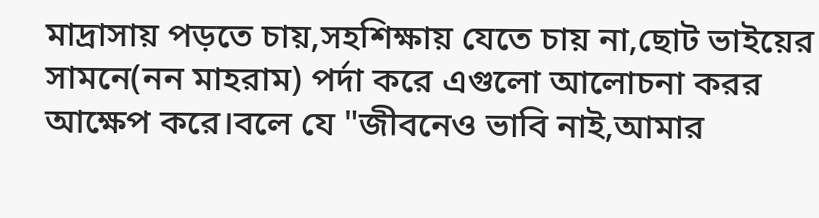মাদ্রাসায় পড়তে চায়,সহশিক্ষায় যেতে চায় না,ছোট ভাইয়ের সামনে(নন মাহরাম) পর্দা করে এগুলো আলোচনা করর আক্ষেপ করে।বলে যে "জীবনেও ভাবি নাই,আমার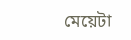মেয়েটা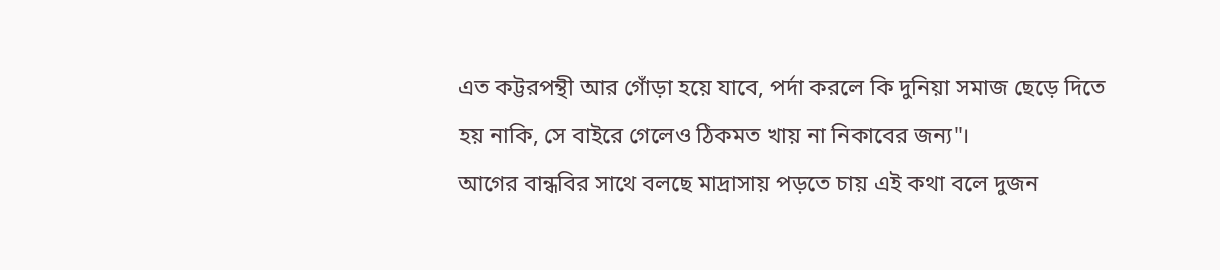এত কট্টরপন্থী আর গোঁড়া হয়ে যাবে, পর্দা করলে কি দুনিয়া সমাজ ছেড়ে দিতে হয় নাকি, সে বাইরে গেলেও ঠিকমত খায় না নিকাবের জন্য"।
আগের বান্ধবির সাথে বলছে মাদ্রাসায় পড়তে চায় এই কথা বলে দুজন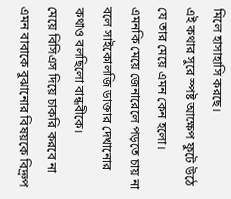মিলে হাসাহাসি করছে।
এই কথার সুরে স্পষ্ট আক্ষেপ ফুটে উঠে যে তার মেয়ে এমন কেন হলো।
এমনকি মেয়ে জেনারেলে পড়তে চায় না বলে সাইকোলজি ডাক্তার দেখানোর কথাও বলছিলো বান্ধবীকে।
মেয়ে বিসিএস দিয়ে চাকরি করবে না এমন বাবাকে বুঝানোর বিষয়কে বিদ্রুপ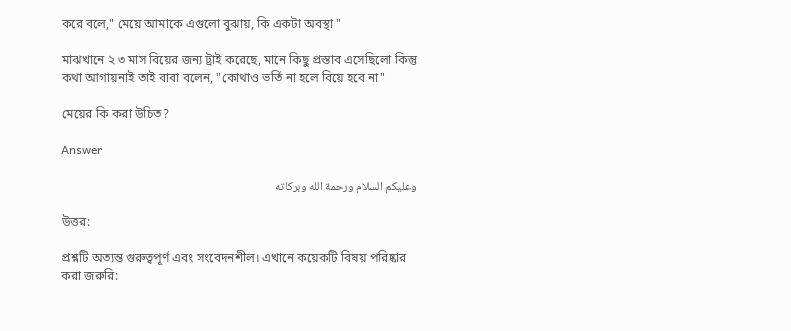করে বলে," মেয়ে আমাকে এগুলো বুঝায়, কি একটা অবস্থা "

মাঝখানে ২ ৩ মাস বিয়ের জন্য ট্রাই করেছে, মানে কিছু প্রস্তাব এসেছিলো কিন্তু কথা আগায়নাই তাই বাবা বলেন, "কোথাও ভর্তি না হলে বিয়ে হবে না"

মেয়ের কি করা উচিত?

Answer

وعليكم السلام ورحمة الله وبركاته

উত্তর:

প্রশ্নটি অত্যন্ত গুরুত্বপূর্ণ এবং সংবেদনশীল। এখানে কয়েকটি বিষয় পরিষ্কার করা জরুরি: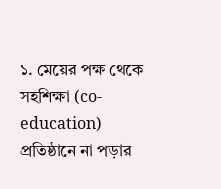১. মেয়ের পক্ষ থেকে সহশিক্ষা (co-education) প্রতিষ্ঠানে না পড়ার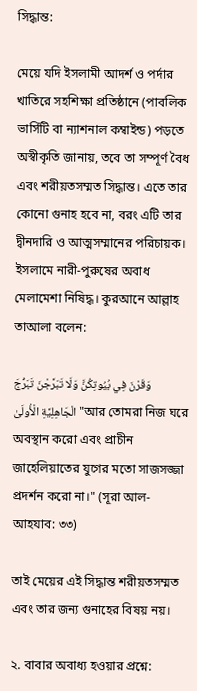সিদ্ধান্ত:

মেয়ে যদি ইসলামী আদর্শ ও পর্দার খাতিরে সহশিক্ষা প্রতিষ্ঠানে (পাবলিক ভার্সিটি বা ন্যাশনাল কম্বাইন্ড) পড়তে অস্বীকৃতি জানায়, তবে তা সম্পূর্ণ বৈধ এবং শরীয়তসম্মত সিদ্ধান্ত। এতে তার কোনো গুনাহ হবে না, বরং এটি তার দ্বীনদারি ও আত্মসম্মানের পরিচায়ক। ইসলামে নারী-পুরুষের অবাধ মেলামেশা নিষিদ্ধ। কুরআনে আল্লাহ তাআলা বলেন:

وَقَرْنَ فِي بُيُوتِكُنَّ وَلَا تَبَرَّجْنَ تَبَرُّجَ الْجَاهِلِيَّةِ الْأُولَىٰ "আর তোমরা নিজ ঘরে অবস্থান করো এবং প্রাচীন জাহেলিয়াতের যুগের মতো সাজসজ্জা প্রদর্শন করো না।" (সূরা আল-আহযাব: ৩৩)

তাই মেয়ের এই সিদ্ধান্ত শরীয়তসম্মত এবং তার জন্য গুনাহের বিষয় নয়।

২. বাবার অবাধ্য হওয়ার প্রশ্নে: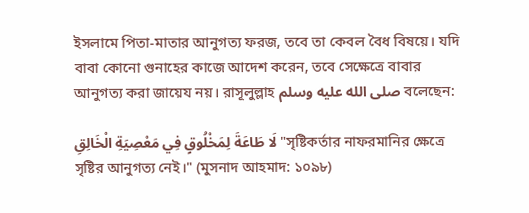ইসলামে পিতা-মাতার আনুগত্য ফরজ, তবে তা কেবল বৈধ বিষয়ে। যদি বাবা কোনো গুনাহের কাজে আদেশ করেন, তবে সেক্ষেত্রে বাবার আনুগত্য করা জায়েয নয়। রাসূলুল্লাহ صلى الله عليه وسلم বলেছেন:

لَا طَاعَةَ لِمَخْلُوقٍ فِي مَعْصِيَةِ الْخَالِقِ "সৃষ্টিকর্তার নাফরমানির ক্ষেত্রে সৃষ্টির আনুগত্য নেই।" (মুসনাদ আহমাদ: ১০৯৮)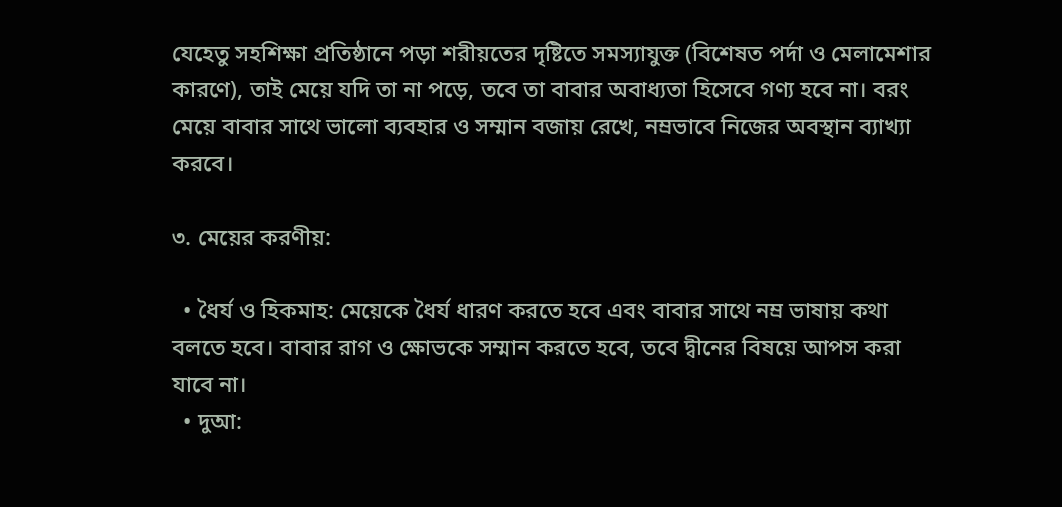যেহেতু সহশিক্ষা প্রতিষ্ঠানে পড়া শরীয়তের দৃষ্টিতে সমস্যাযুক্ত (বিশেষত পর্দা ও মেলামেশার কারণে), তাই মেয়ে যদি তা না পড়ে, তবে তা বাবার অবাধ্যতা হিসেবে গণ্য হবে না। বরং মেয়ে বাবার সাথে ভালো ব্যবহার ও সম্মান বজায় রেখে, নম্রভাবে নিজের অবস্থান ব্যাখ্যা করবে।

৩. মেয়ের করণীয়:

  • ধৈর্য ও হিকমাহ: মেয়েকে ধৈর্য ধারণ করতে হবে এবং বাবার সাথে নম্র ভাষায় কথা বলতে হবে। বাবার রাগ ও ক্ষোভকে সম্মান করতে হবে, তবে দ্বীনের বিষয়ে আপস করা যাবে না।
  • দুআ: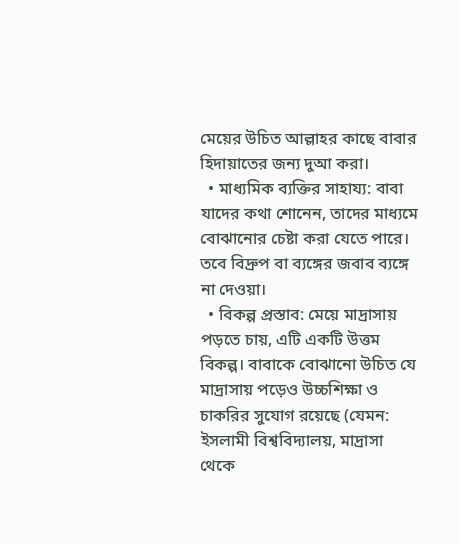মেয়ের উচিত আল্লাহর কাছে বাবার হিদায়াতের জন্য দুআ করা।
  • মাধ্যমিক ব্যক্তির সাহায্য: বাবা যাদের কথা শোনেন, তাদের মাধ্যমে বোঝানোর চেষ্টা করা যেতে পারে। তবে বিদ্রুপ বা ব্যঙ্গের জবাব ব্যঙ্গে না দেওয়া।
  • বিকল্প প্রস্তাব: মেয়ে মাদ্রাসায় পড়তে চায়, এটি একটি উত্তম বিকল্প। বাবাকে বোঝানো উচিত যে মাদ্রাসায় পড়েও উচ্চশিক্ষা ও চাকরির সুযোগ রয়েছে (যেমন: ইসলামী বিশ্ববিদ্যালয়, মাদ্রাসা থেকে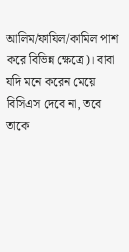আলিম/ফাযিল/কামিল পাশ করে বিভিন্ন ক্ষেত্রে)। বাবা যদি মনে করেন মেয়ে বিসিএস দেবে না, তবে তাকে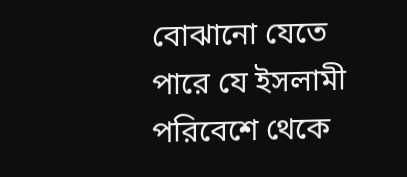বোঝানো যেতে পারে যে ইসলামী পরিবেশে থেকে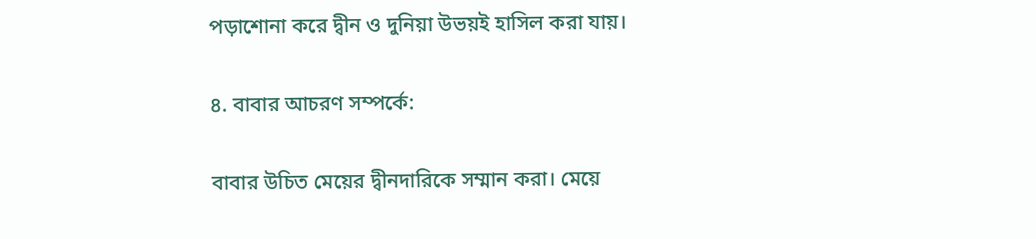পড়াশোনা করে দ্বীন ও দুনিয়া উভয়ই হাসিল করা যায়।

৪. বাবার আচরণ সম্পর্কে:

বাবার উচিত মেয়ের দ্বীনদারিকে সম্মান করা। মেয়ে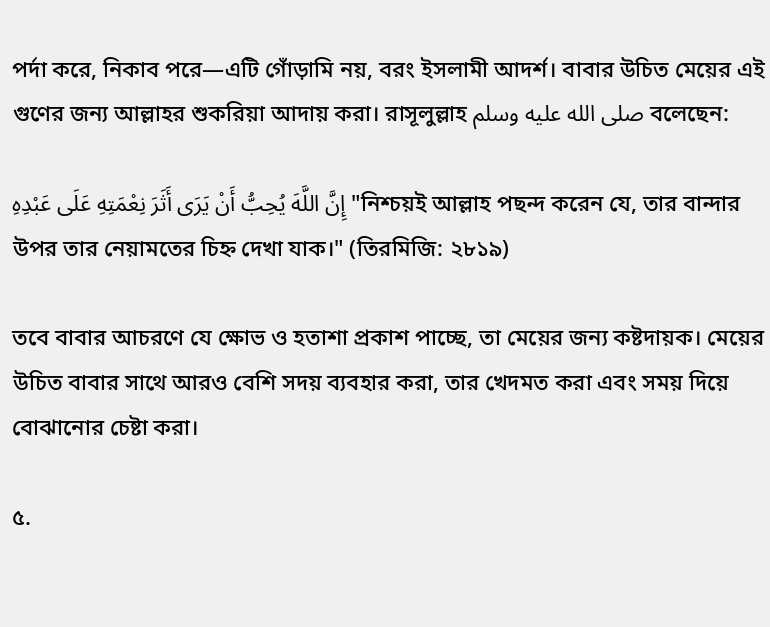পর্দা করে, নিকাব পরে—এটি গোঁড়ামি নয়, বরং ইসলামী আদর্শ। বাবার উচিত মেয়ের এই গুণের জন্য আল্লাহর শুকরিয়া আদায় করা। রাসূলুল্লাহ صلى الله عليه وسلم বলেছেন:

إِنَّ اللَّهَ يُحِبُّ أَنْ يَرَى أَثَرَ نِعْمَتِهِ عَلَى عَبْدِهِ "নিশ্চয়ই আল্লাহ পছন্দ করেন যে, তার বান্দার উপর তার নেয়ামতের চিহ্ন দেখা যাক।" (তিরমিজি: ২৮১৯)

তবে বাবার আচরণে যে ক্ষোভ ও হতাশা প্রকাশ পাচ্ছে, তা মেয়ের জন্য কষ্টদায়ক। মেয়ের উচিত বাবার সাথে আরও বেশি সদয় ব্যবহার করা, তার খেদমত করা এবং সময় দিয়ে বোঝানোর চেষ্টা করা।

৫.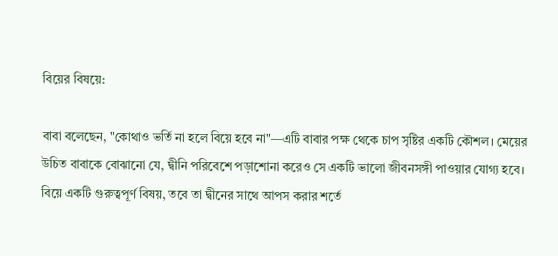বিয়ের বিষয়ে:

বাবা বলেছেন, "কোথাও ভর্তি না হলে বিয়ে হবে না"—এটি বাবার পক্ষ থেকে চাপ সৃষ্টির একটি কৌশল। মেয়ের উচিত বাবাকে বোঝানো যে, দ্বীনি পরিবেশে পড়াশোনা করেও সে একটি ভালো জীবনসঙ্গী পাওয়ার যোগ্য হবে। বিয়ে একটি গুরুত্বপূর্ণ বিষয়, তবে তা দ্বীনের সাথে আপস করার শর্তে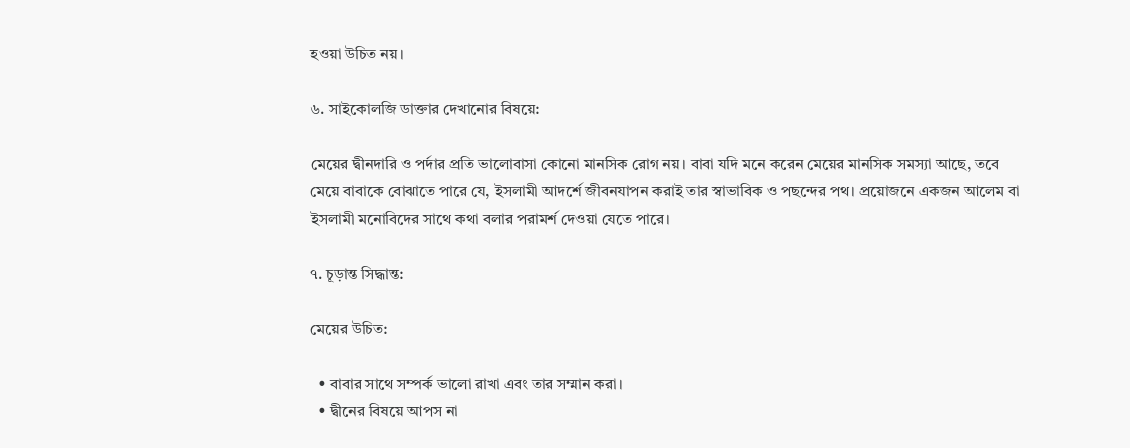হওয়া উচিত নয়।

৬. সাইকোলজি ডাক্তার দেখানোর বিষয়ে:

মেয়ের দ্বীনদারি ও পর্দার প্রতি ভালোবাসা কোনো মানসিক রোগ নয়। বাবা যদি মনে করেন মেয়ের মানসিক সমস্যা আছে, তবে মেয়ে বাবাকে বোঝাতে পারে যে, ইসলামী আদর্শে জীবনযাপন করাই তার স্বাভাবিক ও পছন্দের পথ। প্রয়োজনে একজন আলেম বা ইসলামী মনোবিদের সাথে কথা বলার পরামর্শ দেওয়া যেতে পারে।

৭. চূড়ান্ত সিদ্ধান্ত:

মেয়ের উচিত:

  • বাবার সাথে সম্পর্ক ভালো রাখা এবং তার সম্মান করা।
  • দ্বীনের বিষয়ে আপস না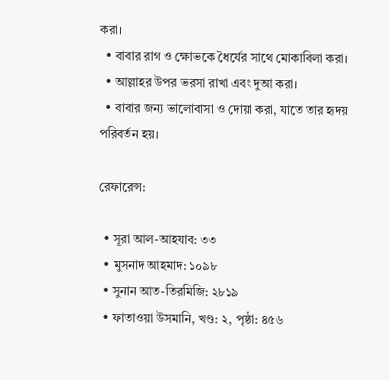করা।
  • বাবার রাগ ও ক্ষোভকে ধৈর্যের সাথে মোকাবিলা করা।
  • আল্লাহর উপর ভরসা রাখা এবং দুআ করা।
  • বাবার জন্য ভালোবাসা ও দোয়া করা, যাতে তার হৃদয় পরিবর্তন হয়।

রেফারেন্স:

  • সূরা আল-আহযাব: ৩৩
  • মুসনাদ আহমাদ: ১০৯৮
  • সুনান আত-তিরমিজি: ২৮১৯
  • ফাতাওয়া উসমানি, খণ্ড: ২, পৃষ্ঠা: ৪৫৬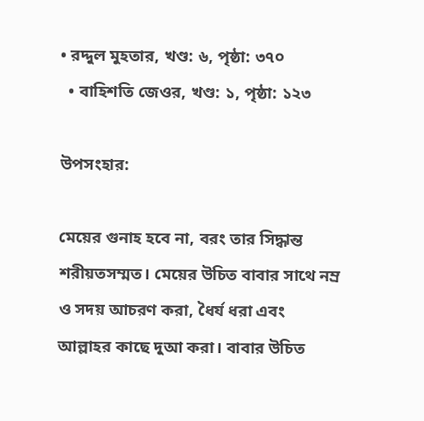• রদ্দুল মুহতার, খণ্ড: ৬, পৃষ্ঠা: ৩৭০
  • বাহিশতি জেওর, খণ্ড: ১, পৃষ্ঠা: ১২৩

উপসংহার:

মেয়ের গুনাহ হবে না, বরং তার সিদ্ধান্ত শরীয়তসম্মত। মেয়ের উচিত বাবার সাথে নম্র ও সদয় আচরণ করা, ধৈর্য ধরা এবং আল্লাহর কাছে দুআ করা। বাবার উচিত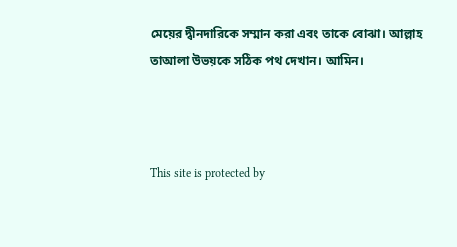মেয়ের দ্বীনদারিকে সম্মান করা এবং তাকে বোঝা। আল্লাহ তাআলা উভয়কে সঠিক পথ দেখান। আমিন।



This site is protected by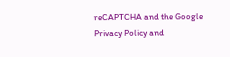reCAPTCHA and the Google Privacy Policy and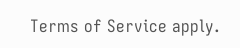Terms of Service apply.